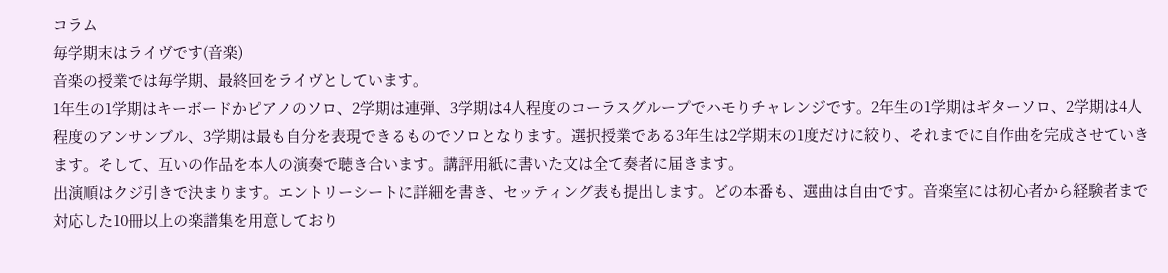コラム
毎学期末はライヴです(音楽)
音楽の授業では毎学期、最終回をライヴとしています。
1年生の1学期はキーボードかピアノのソロ、2学期は連弾、3学期は4人程度のコーラスグループでハモりチャレンジです。2年生の1学期はギターソロ、2学期は4人程度のアンサンブル、3学期は最も自分を表現できるものでソロとなります。選択授業である3年生は2学期末の1度だけに絞り、それまでに自作曲を完成させていきます。そして、互いの作品を本人の演奏で聴き合います。講評用紙に書いた文は全て奏者に届きます。
出演順はクジ引きで決まります。エントリーシートに詳細を書き、セッティング表も提出します。どの本番も、選曲は自由です。音楽室には初心者から経験者まで対応した10冊以上の楽譜集を用意しており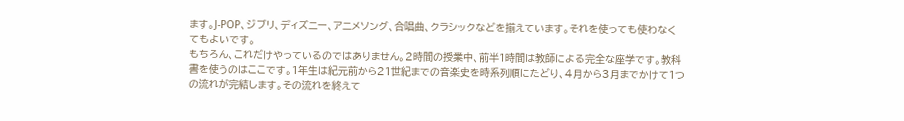ます。J-POP、ジブリ、ディズニー、アニメソング、合唱曲、クラシックなどを揃えています。それを使っても使わなくてもよいです。
もちろん、これだけやっているのではありません。2時間の授業中、前半1時間は教師による完全な座学です。教科書を使うのはここです。1年生は紀元前から21世紀までの音楽史を時系列順にたどり、4月から3月までかけて1つの流れが完結します。その流れを終えて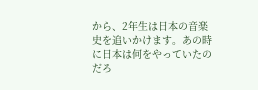から、2年生は日本の音楽史を追いかけます。あの時に日本は何をやっていたのだろ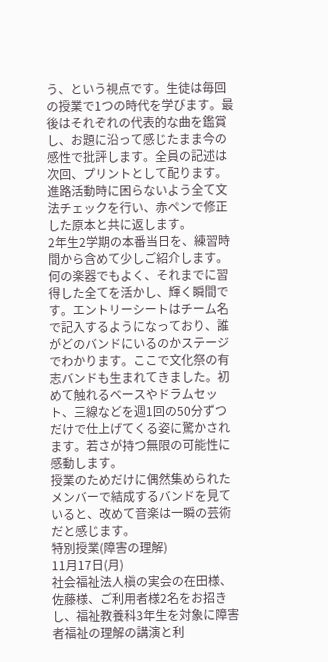う、という視点です。生徒は毎回の授業で1つの時代を学びます。最後はそれぞれの代表的な曲を鑑賞し、お題に沿って感じたまま今の感性で批評します。全員の記述は次回、プリントとして配ります。進路活動時に困らないよう全て文法チェックを行い、赤ペンで修正した原本と共に返します。
2年生2学期の本番当日を、練習時間から含めて少しご紹介します。
何の楽器でもよく、それまでに習得した全てを活かし、輝く瞬間です。エントリーシートはチーム名で記入するようになっており、誰がどのバンドにいるのかステージでわかります。ここで文化祭の有志バンドも生まれてきました。初めて触れるベースやドラムセット、三線などを週1回の50分ずつだけで仕上げてくる姿に驚かされます。若さが持つ無限の可能性に感動します。
授業のためだけに偶然集められたメンバーで結成するバンドを見ていると、改めて音楽は一瞬の芸術だと感じます。
特別授業(障害の理解)
11月17日(月)
社会福祉法人槇の実会の在田様、佐藤様、ご利用者様2名をお招きし、福祉教養科3年生を対象に障害者福祉の理解の講演と利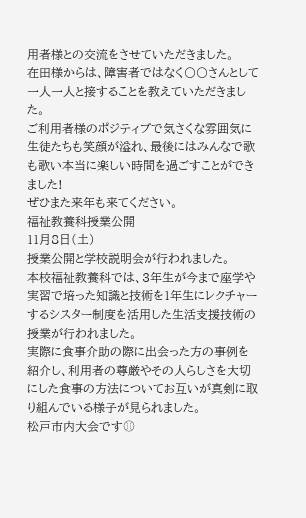用者様との交流をさせていただきました。
在田様からは、障害者ではなく〇〇さんとして一人一人と接することを教えていただきました。
ご利用者様のポジティブで気さくな雰囲気に生徒たちも笑顔が溢れ、最後にはみんなで歌も歌い本当に楽しい時間を過ごすことができました!
ぜひまた来年も来てください。
福祉教養科授業公開
11月8日(土)
授業公開と学校説明会が行われました。
本校福祉教養科では、3年生が今まで座学や実習で培った知識と技術を1年生にレクチャーするシスター制度を活用した生活支援技術の授業が行われました。
実際に食事介助の際に出会った方の事例を紹介し、利用者の尊厳やその人らしさを大切にした食事の方法についてお互いが真剣に取り組んでいる様子が見られました。
松戸市内大会です⚾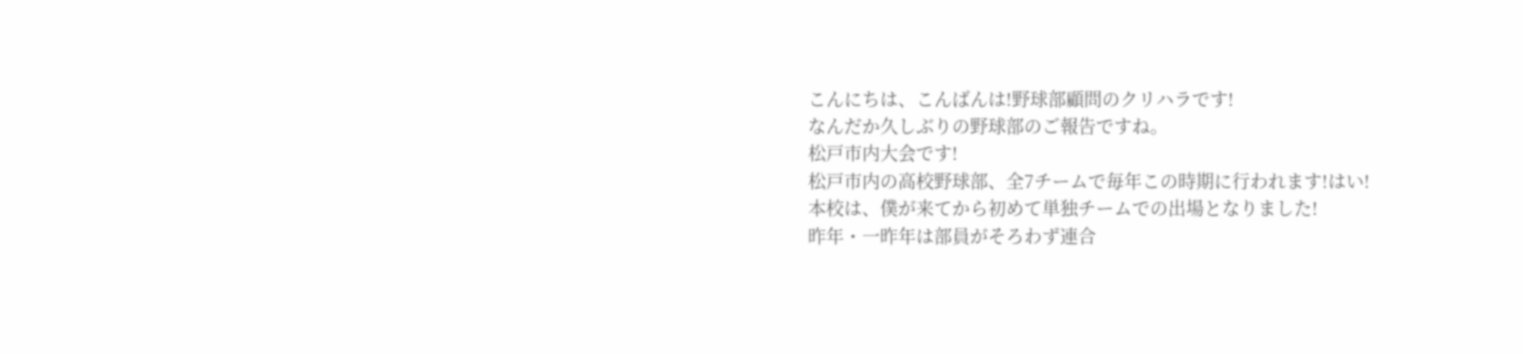こんにちは、こんばんは!野球部顧問のクリハラです!
なんだか久しぶりの野球部のご報告ですね。
松戸市内大会です!
松戸市内の高校野球部、全7チームで毎年この時期に行われます!はい!
本校は、僕が来てから初めて単独チームでの出場となりました!
昨年・一昨年は部員がそろわず連合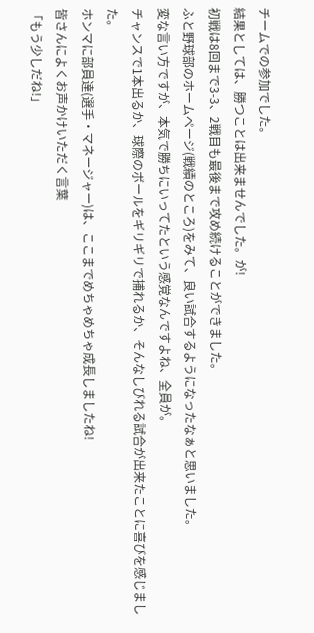チームでの参加でした。
結果としては、勝つことは出来ませんでした。が!
初戦は8回まで3-3、2戦目も最後まで攻め続けることができました。
ふと野球部のホームページ(戦績のところ)をみて、良い試合するようになったなぁと思いました。
変な言い方ですが、本気で勝ちにいってたという感覚なんですよね、全員が。
チャンスで1本出るか、球際のボールをギリギリで捕れるか、そんなしびれる試合が出来たことに喜びを感じました。
ホンマに部員達(選手・マネージャー)は、ここまでめちゃめちゃ成長しましたね!
皆さんによくお声かけいただく言葉
「もう少しだね!」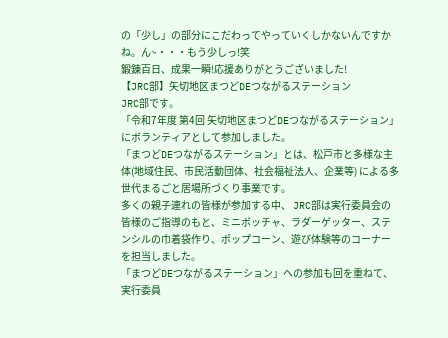の「少し」の部分にこだわってやっていくしかないんですかね。ん~・・・もう少しっ!笑
鍛錬百日、成果一瞬!応援ありがとうございました!
【JRC部】矢切地区まつどDEつながるステーション
JRC部です。
「令和7年度 第4回 矢切地区まつどDEつながるステーション」にボランティアとして参加しました。
「まつどDEつながるステーション」とは、松戸市と多様な主体(地域住民、市民活動団体、社会福祉法人、企業等) による多世代まるごと居場所づくり事業です。
多くの親子連れの皆様が参加する中、 JRC部は実行委員会の皆様のご指導のもと、ミニボッチャ、ラダーゲッター、ステンシルの巾着袋作り、ポップコーン、遊び体験等のコーナーを担当しました。
「まつどDEつながるステーション」への参加も回を重ねて、実行委員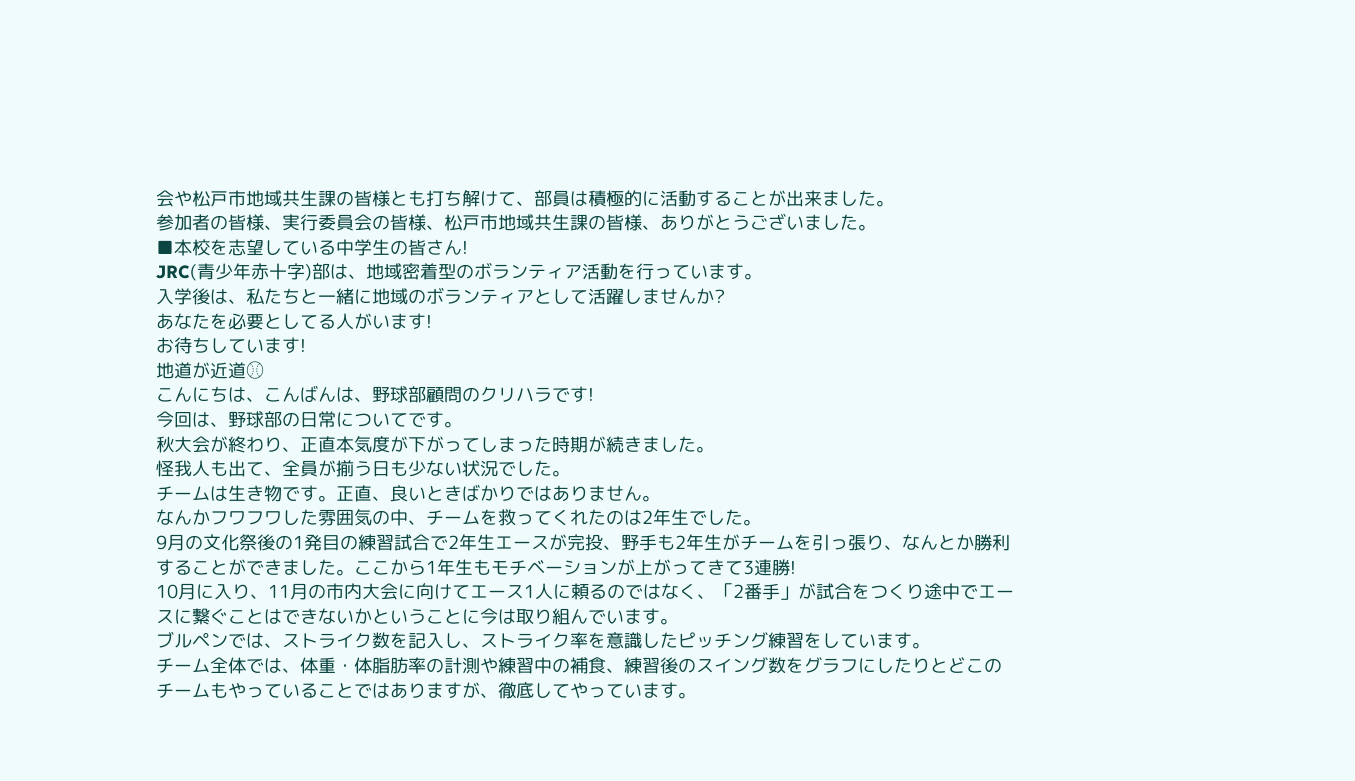会や松戸市地域共生課の皆様とも打ち解けて、部員は積極的に活動することが出来ました。
参加者の皆様、実行委員会の皆様、松戸市地域共生課の皆様、ありがとうございました。
■本校を志望している中学生の皆さん!
JRC(青少年赤十字)部は、地域密着型のボランティア活動を行っています。
入学後は、私たちと一緒に地域のボランティアとして活躍しませんか?
あなたを必要としてる人がいます!
お待ちしています!
地道が近道⚾
こんにちは、こんばんは、野球部顧問のクリハラです!
今回は、野球部の日常についてです。
秋大会が終わり、正直本気度が下がってしまった時期が続きました。
怪我人も出て、全員が揃う日も少ない状況でした。
チームは生き物です。正直、良いときばかりではありません。
なんかフワフワした雰囲気の中、チームを救ってくれたのは2年生でした。
9月の文化祭後の1発目の練習試合で2年生エースが完投、野手も2年生がチームを引っ張り、なんとか勝利することができました。ここから1年生もモチベーションが上がってきて3連勝!
10月に入り、11月の市内大会に向けてエース1人に頼るのではなく、「2番手」が試合をつくり途中でエースに繋ぐことはできないかということに今は取り組んでいます。
ブルペンでは、ストライク数を記入し、ストライク率を意識したピッチング練習をしています。
チーム全体では、体重・体脂肪率の計測や練習中の補食、練習後のスイング数をグラフにしたりとどこのチームもやっていることではありますが、徹底してやっています。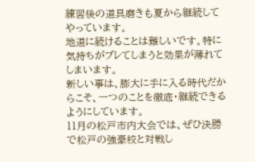練習後の道具磨きも夏から継続してやっています。
地道に続けることは難しいです。特に気持ちがブレてしまうと効果が薄れてしまいます。
新しい事は、膨大に手に入る時代だからこそ、一つのことを徹底・継続できるようにしています。
11月の松戸市内大会では、ぜひ決勝で松戸の強豪校と対戦し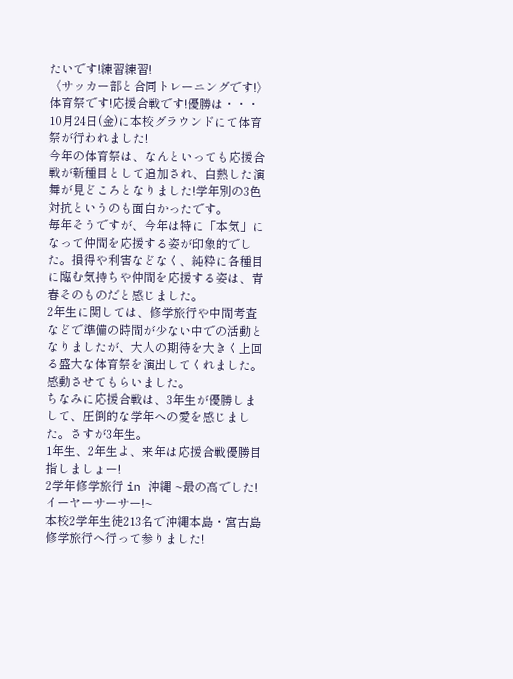たいです!練習練習!
〈サッカー部と合同トレーニングです!〉
体育祭です!応援合戦です!優勝は・・・
10月24日(金)に本校グラウンドにて体育祭が行われました!
今年の体育祭は、なんといっても応援合戦が新種目として追加され、白熱した演舞が見どころとなりました!学年別の3色対抗というのも面白かったです。
毎年そうですが、今年は特に「本気」になって仲間を応援する姿が印象的でした。損得や利害などなく、純粋に各種目に臨む気持ちや仲間を応援する姿は、青春そのものだと感じました。
2年生に関しては、修学旅行や中間考査などで準備の時間が少ない中での活動となりましたが、大人の期待を大きく上回る盛大な体育祭を演出してくれました。感動させてもらいました。
ちなみに応援合戦は、3年生が優勝しまして、圧倒的な学年への愛を感じました。さすが3年生。
1年生、2年生よ、来年は応援合戦優勝目指しましょー!
2学年修学旅行 in 沖縄 ~最の高でした!イーヤーサーサー!~
本校2学年生徒213名で沖縄本島・宮古島修学旅行へ行って参りました!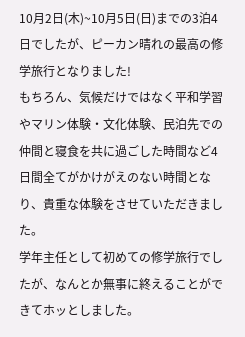10月2日(木)~10月5日(日)までの3泊4日でしたが、ピーカン晴れの最高の修学旅行となりました!
もちろん、気候だけではなく平和学習やマリン体験・文化体験、民泊先での仲間と寝食を共に過ごした時間など4日間全てがかけがえのない時間となり、貴重な体験をさせていただきました。
学年主任として初めての修学旅行でしたが、なんとか無事に終えることができてホッとしました。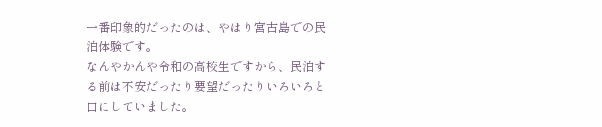一番印象的だったのは、やはり宮古島での民泊体験です。
なんやかんや令和の高校生ですから、民泊する前は不安だったり要望だったりいろいろと口にしていました。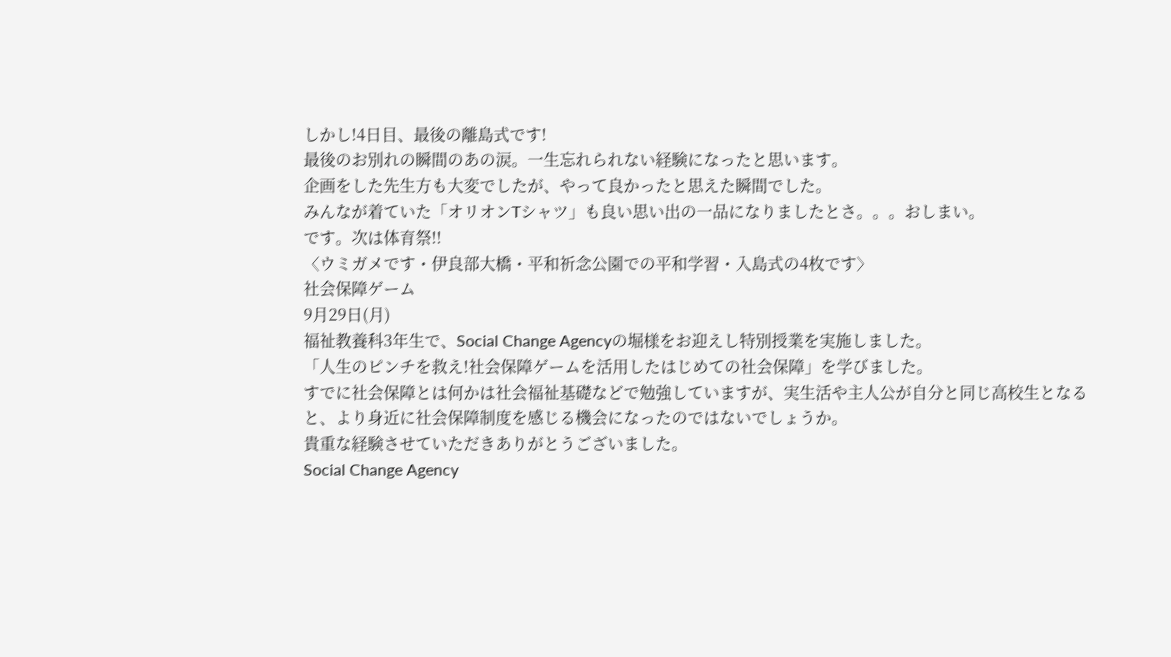しかし!4日目、最後の離島式です!
最後のお別れの瞬間のあの涙。一生忘れられない経験になったと思います。
企画をした先生方も大変でしたが、やって良かったと思えた瞬間でした。
みんなが着ていた「オリオンTシャツ」も良い思い出の一品になりましたとさ。。。おしまい。
です。次は体育祭!!
〈ウミガメです・伊良部大橋・平和祈念公園での平和学習・入島式の4枚です〉
社会保障ゲーム
9月29日(月)
福祉教養科3年生で、Social Change Agencyの堀様をお迎えし特別授業を実施しました。
「人生のピンチを救え!社会保障ゲームを活用したはじめての社会保障」を学びました。
すでに社会保障とは何かは社会福祉基礎などで勉強していますが、実生活や主人公が自分と同じ高校生となると、より身近に社会保障制度を感じる機会になったのではないでしょうか。
貴重な経験させていただきありがとうございました。
Social Change Agency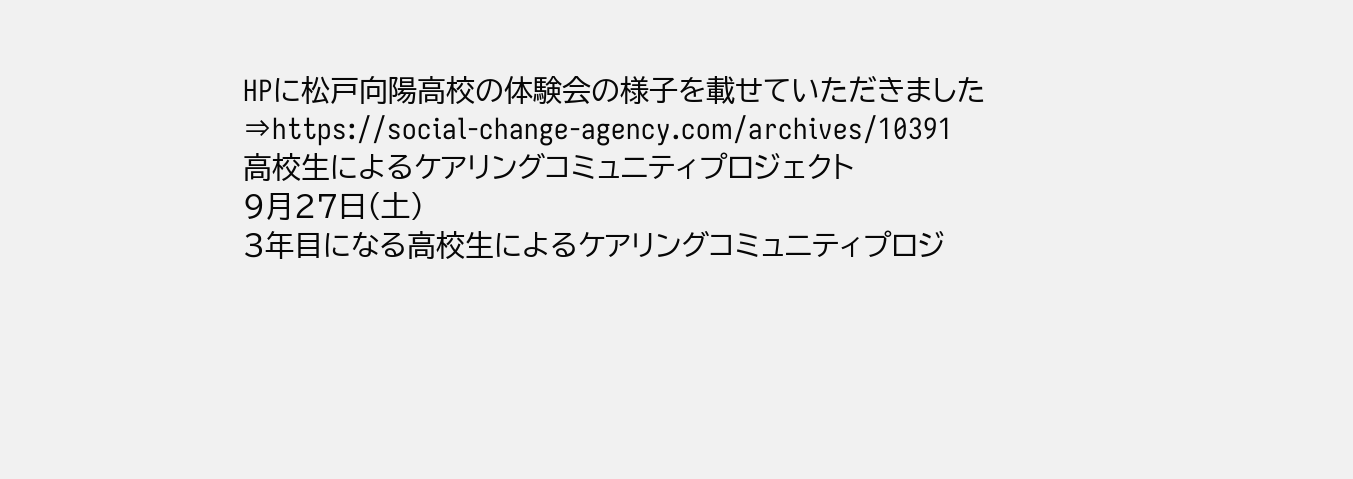HPに松戸向陽高校の体験会の様子を載せていただきました⇒https://social-change-agency.com/archives/10391
高校生によるケアリングコミュニティプロジェクト
9月27日(土)
3年目になる高校生によるケアリングコミュニティプロジ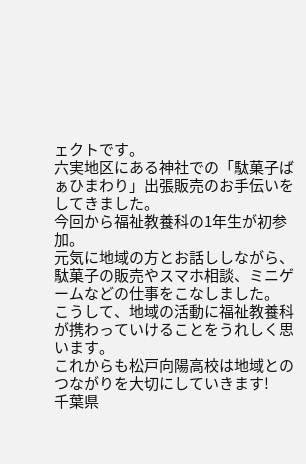ェクトです。
六実地区にある神社での「駄菓子ばぁひまわり」出張販売のお手伝いをしてきました。
今回から福祉教養科の1年生が初参加。
元気に地域の方とお話ししながら、駄菓子の販売やスマホ相談、ミニゲームなどの仕事をこなしました。
こうして、地域の活動に福祉教養科が携わっていけることをうれしく思います。
これからも松戸向陽高校は地域とのつながりを大切にしていきます!
千葉県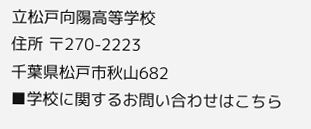立松戸向陽高等学校
住所 〒270-2223
千葉県松戸市秋山682
■学校に関するお問い合わせはこちら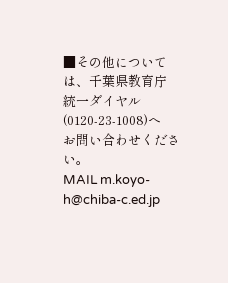■その他については、千葉県教育庁
統一ダイヤル(0120-23-1008)へ
お問い合わせください。
MAIL m.koyo-h@chiba-c.ed.jp